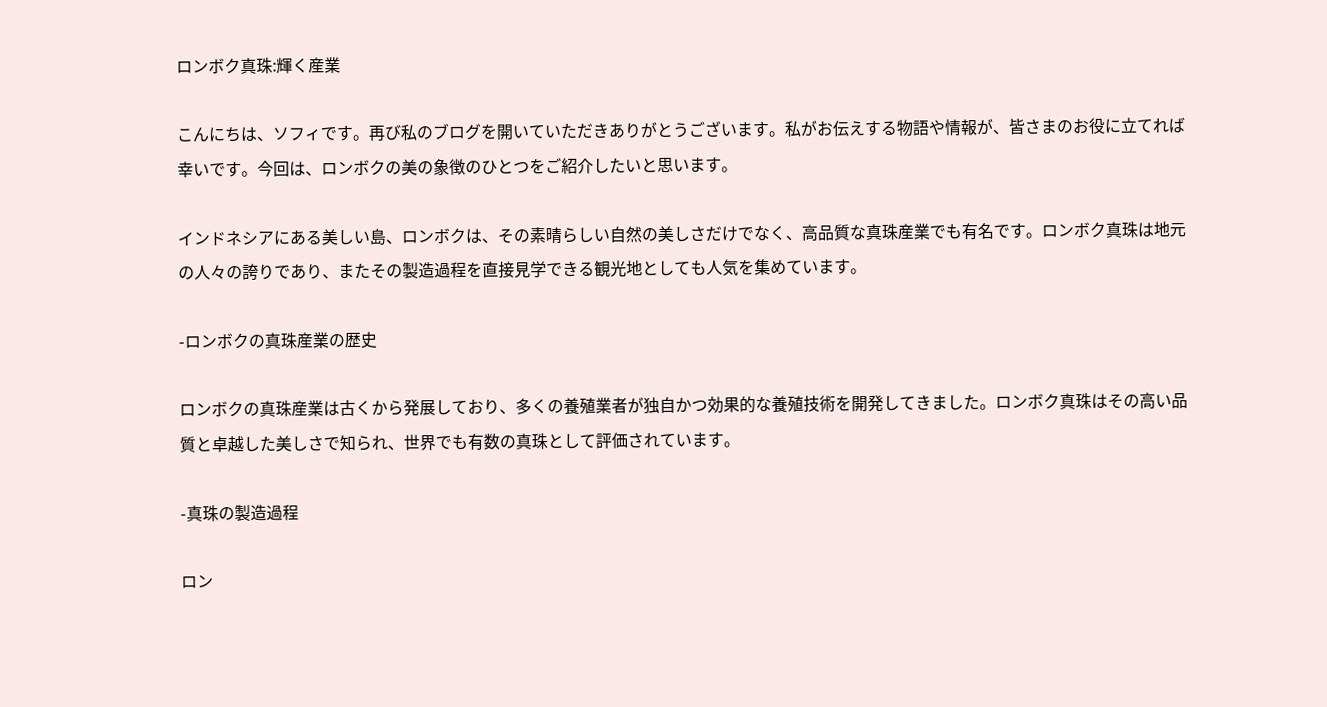ロンボク真珠:輝く産業

こんにちは、ソフィです。再び私のブログを開いていただきありがとうございます。私がお伝えする物語や情報が、皆さまのお役に立てれば幸いです。今回は、ロンボクの美の象徴のひとつをご紹介したいと思います。

インドネシアにある美しい島、ロンボクは、その素晴らしい自然の美しさだけでなく、高品質な真珠産業でも有名です。ロンボク真珠は地元の人々の誇りであり、またその製造過程を直接見学できる観光地としても人気を集めています。

-ロンボクの真珠産業の歴史

ロンボクの真珠産業は古くから発展しており、多くの養殖業者が独自かつ効果的な養殖技術を開発してきました。ロンボク真珠はその高い品質と卓越した美しさで知られ、世界でも有数の真珠として評価されています。

-真珠の製造過程

ロン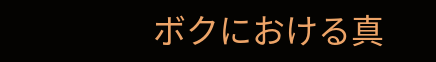ボクにおける真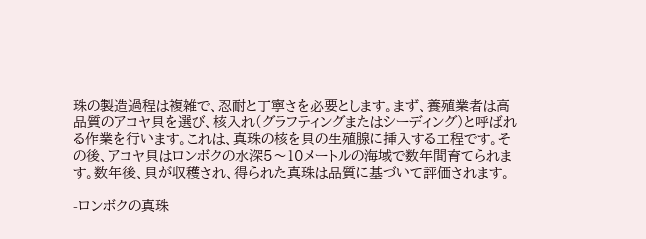珠の製造過程は複雑で、忍耐と丁寧さを必要とします。まず、養殖業者は高品質のアコヤ貝を選び、核入れ(グラフティングまたはシーディング)と呼ばれる作業を行います。これは、真珠の核を貝の生殖腺に挿入する工程です。その後、アコヤ貝はロンボクの水深5〜10メートルの海域で数年間育てられます。数年後、貝が収穫され、得られた真珠は品質に基づいて評価されます。

-ロンボクの真珠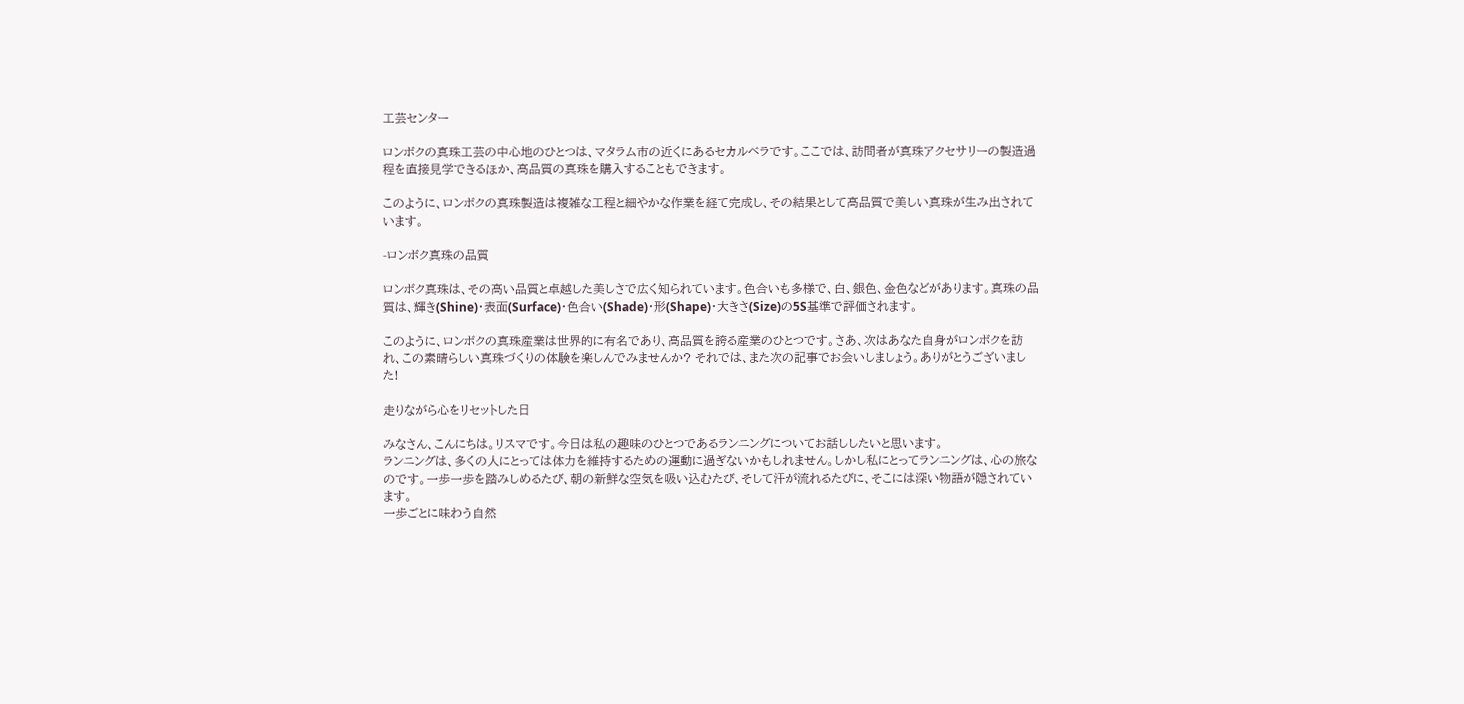工芸センター

ロンボクの真珠工芸の中心地のひとつは、マタラム市の近くにあるセカルベラです。ここでは、訪問者が真珠アクセサリーの製造過程を直接見学できるほか、高品質の真珠を購入することもできます。

このように、ロンボクの真珠製造は複雑な工程と細やかな作業を経て完成し、その結果として高品質で美しい真珠が生み出されています。

-ロンボク真珠の品質

ロンボク真珠は、その高い品質と卓越した美しさで広く知られています。色合いも多様で、白、銀色、金色などがあります。真珠の品質は、輝き(Shine)・表面(Surface)・色合い(Shade)・形(Shape)・大きさ(Size)の5S基準で評価されます。

このように、ロンボクの真珠産業は世界的に有名であり、高品質を誇る産業のひとつです。さあ、次はあなた自身がロンボクを訪れ、この素晴らしい真珠づくりの体験を楽しんでみませんか? それでは、また次の記事でお会いしましょう。ありがとうございました!

走りながら心をリセットした日

みなさん、こんにちは。リスマです。今日は私の趣味のひとつであるランニングについてお話ししたいと思います。
ランニングは、多くの人にとっては体力を維持するための運動に過ぎないかもしれません。しかし私にとってランニングは、心の旅なのです。一歩一歩を踏みしめるたび、朝の新鮮な空気を吸い込むたび、そして汗が流れるたびに、そこには深い物語が隠されています。
一歩ごとに味わう自然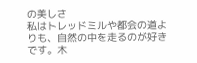の美しさ
私はトレッドミルや都会の道よりも、自然の中を走るのが好きです。木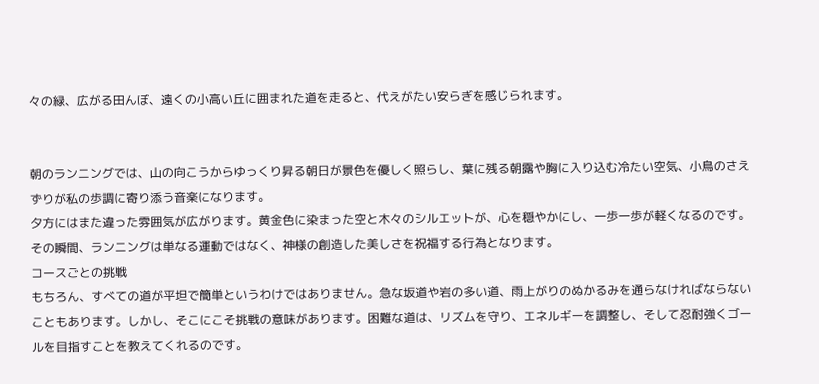々の緑、広がる田んぼ、遠くの小高い丘に囲まれた道を走ると、代えがたい安らぎを感じられます。


朝のランニングでは、山の向こうからゆっくり昇る朝日が景色を優しく照らし、葉に残る朝露や胸に入り込む冷たい空気、小鳥のさえずりが私の歩調に寄り添う音楽になります。
夕方にはまた違った雰囲気が広がります。黄金色に染まった空と木々のシルエットが、心を穏やかにし、一歩一歩が軽くなるのです。その瞬間、ランニングは単なる運動ではなく、神様の創造した美しさを祝福する行為となります。
コースごとの挑戦
もちろん、すべての道が平坦で簡単というわけではありません。急な坂道や岩の多い道、雨上がりのぬかるみを通らなければならないこともあります。しかし、そこにこそ挑戦の意味があります。困難な道は、リズムを守り、エネルギーを調整し、そして忍耐強くゴールを目指すことを教えてくれるのです。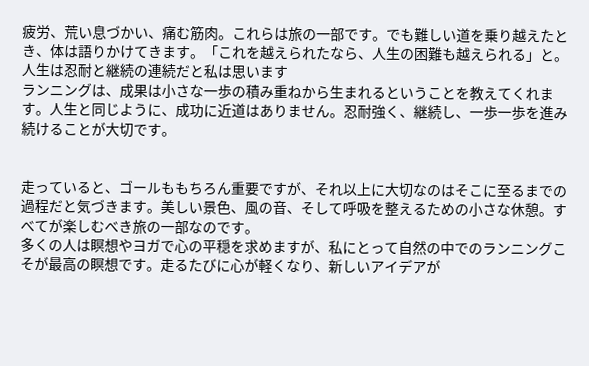疲労、荒い息づかい、痛む筋肉。これらは旅の一部です。でも難しい道を乗り越えたとき、体は語りかけてきます。「これを越えられたなら、人生の困難も越えられる」と。人生は忍耐と継続の連続だと私は思います
ランニングは、成果は小さな一歩の積み重ねから生まれるということを教えてくれます。人生と同じように、成功に近道はありません。忍耐強く、継続し、一歩一歩を進み続けることが大切です。


走っていると、ゴールももちろん重要ですが、それ以上に大切なのはそこに至るまでの過程だと気づきます。美しい景色、風の音、そして呼吸を整えるための小さな休憩。すべてが楽しむべき旅の一部なのです。
多くの人は瞑想やヨガで心の平穏を求めますが、私にとって自然の中でのランニングこそが最高の瞑想です。走るたびに心が軽くなり、新しいアイデアが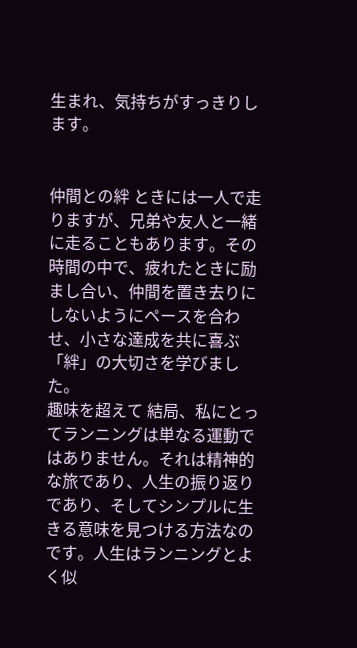生まれ、気持ちがすっきりします。


仲間との絆 ときには一人で走りますが、兄弟や友人と一緒に走ることもあります。その時間の中で、疲れたときに励まし合い、仲間を置き去りにしないようにペースを合わせ、小さな達成を共に喜ぶ「絆」の大切さを学びました。
趣味を超えて 結局、私にとってランニングは単なる運動ではありません。それは精神的な旅であり、人生の振り返りであり、そしてシンプルに生きる意味を見つける方法なのです。人生はランニングとよく似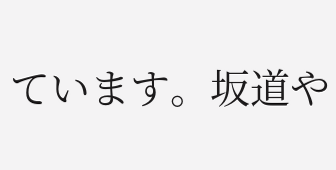ています。坂道や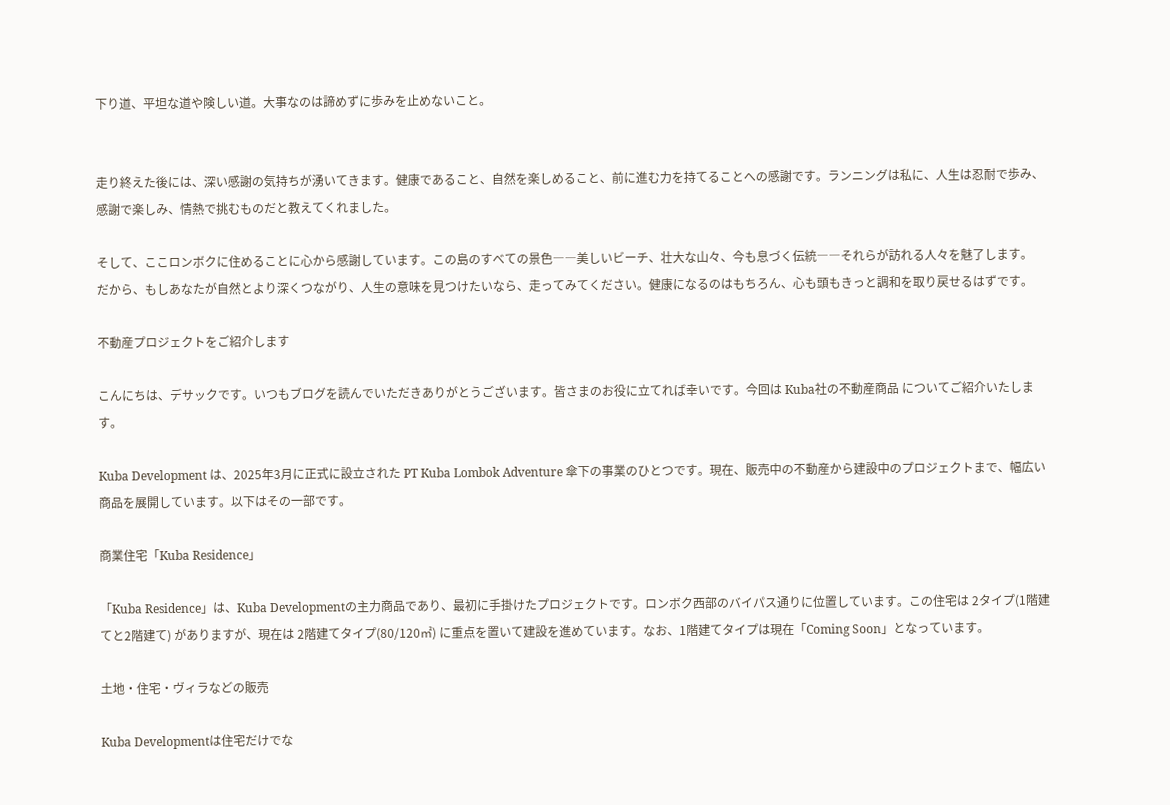下り道、平坦な道や険しい道。大事なのは諦めずに歩みを止めないこと。


走り終えた後には、深い感謝の気持ちが湧いてきます。健康であること、自然を楽しめること、前に進む力を持てることへの感謝です。ランニングは私に、人生は忍耐で歩み、感謝で楽しみ、情熱で挑むものだと教えてくれました。

そして、ここロンボクに住めることに心から感謝しています。この島のすべての景色――美しいビーチ、壮大な山々、今も息づく伝統――それらが訪れる人々を魅了します。
だから、もしあなたが自然とより深くつながり、人生の意味を見つけたいなら、走ってみてください。健康になるのはもちろん、心も頭もきっと調和を取り戻せるはずです。

不動産プロジェクトをご紹介します

こんにちは、デサックです。いつもブログを読んでいただきありがとうございます。皆さまのお役に立てれば幸いです。今回は Kuba社の不動産商品 についてご紹介いたします。

Kuba Development は、2025年3月に正式に設立された PT Kuba Lombok Adventure 傘下の事業のひとつです。現在、販売中の不動産から建設中のプロジェクトまで、幅広い商品を展開しています。以下はその一部です。

商業住宅「Kuba Residence」

「Kuba Residence」は、Kuba Developmentの主力商品であり、最初に手掛けたプロジェクトです。ロンボク西部のバイパス通りに位置しています。この住宅は 2タイプ(1階建てと2階建て) がありますが、現在は 2階建てタイプ(80/120㎡) に重点を置いて建設を進めています。なお、1階建てタイプは現在「Coming Soon」となっています。

土地・住宅・ヴィラなどの販売

Kuba Developmentは住宅だけでな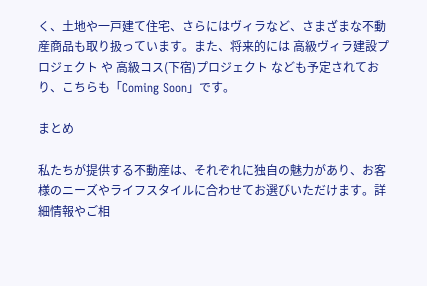く、土地や一戸建て住宅、さらにはヴィラなど、さまざまな不動産商品も取り扱っています。また、将来的には 高級ヴィラ建設プロジェクト や 高級コス(下宿)プロジェクト なども予定されており、こちらも「Coming Soon」です。

まとめ

私たちが提供する不動産は、それぞれに独自の魅力があり、お客様のニーズやライフスタイルに合わせてお選びいただけます。詳細情報やご相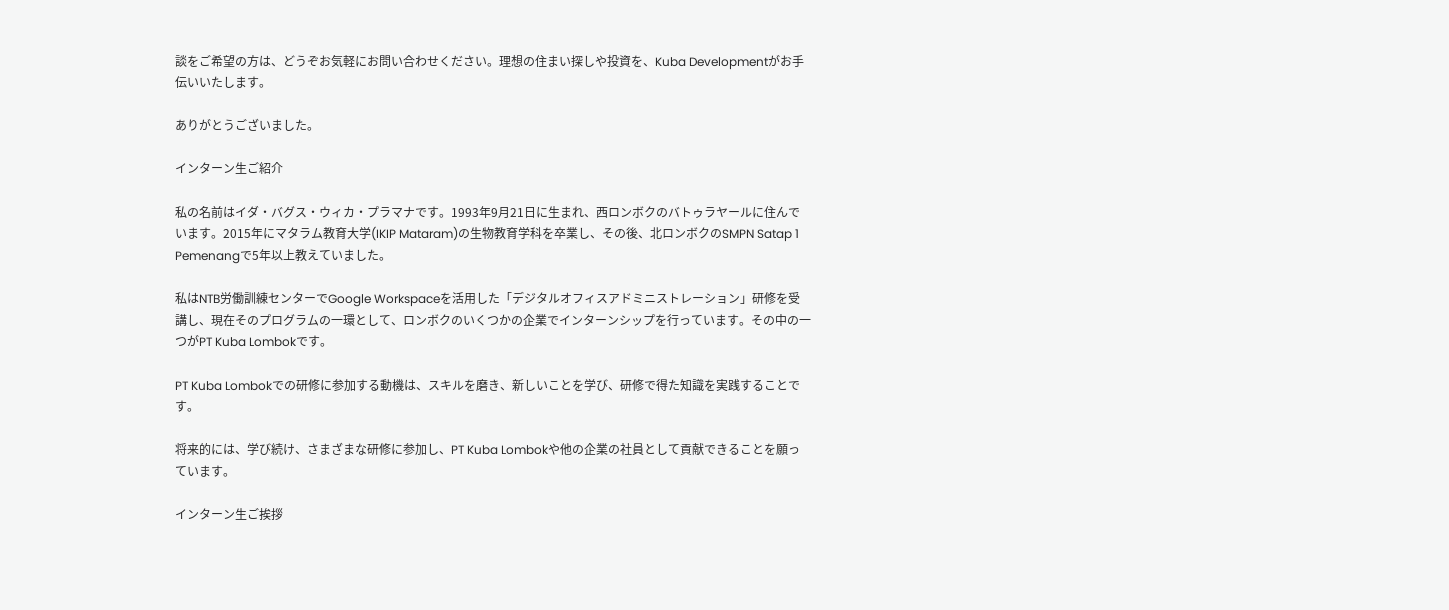談をご希望の方は、どうぞお気軽にお問い合わせください。理想の住まい探しや投資を、Kuba Developmentがお手伝いいたします。

ありがとうございました。

インターン生ご紹介

私の名前はイダ・バグス・ウィカ・プラマナです。1993年9月21日に生まれ、西ロンボクのバトゥラヤールに住んでいます。2015年にマタラム教育大学(IKIP Mataram)の生物教育学科を卒業し、その後、北ロンボクのSMPN Satap 1 Pemenangで5年以上教えていました。

私はNTB労働訓練センターでGoogle Workspaceを活用した「デジタルオフィスアドミニストレーション」研修を受講し、現在そのプログラムの一環として、ロンボクのいくつかの企業でインターンシップを行っています。その中の一つがPT Kuba Lombokです。

PT Kuba Lombokでの研修に参加する動機は、スキルを磨き、新しいことを学び、研修で得た知識を実践することです。

将来的には、学び続け、さまざまな研修に参加し、PT Kuba Lombokや他の企業の社員として貢献できることを願っています。

インターン生ご挨拶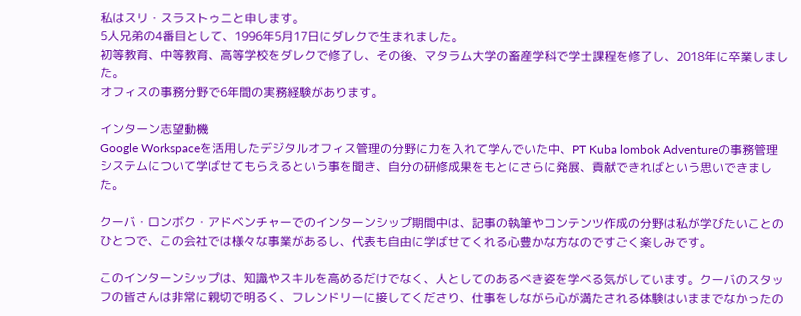私はスリ・スラストゥニと申します。
5人兄弟の4番目として、1996年5月17日にダレクで生まれました。
初等教育、中等教育、高等学校をダレクで修了し、その後、マタラム大学の畜産学科で学士課程を修了し、2018年に卒業しました。
オフィスの事務分野で6年間の実務経験があります。

インターン志望動機
Google Workspaceを活用したデジタルオフィス管理の分野に力を入れて学んでいた中、PT Kuba lombok Adventureの事務管理システムについて学ばせてもらえるという事を聞き、自分の研修成果をもとにさらに発展、貢献できればという思いできました。

クーバ・ロンボク・アドベンチャーでのインターンシップ期間中は、記事の執筆やコンテンツ作成の分野は私が学びたいことのひとつで、この会社では様々な事業があるし、代表も自由に学ばせてくれる心豊かな方なのですごく楽しみです。

このインターンシップは、知識やスキルを高めるだけでなく、人としてのあるべき姿を学べる気がしています。クーバのスタッフの皆さんは非常に親切で明るく、フレンドリーに接してくださり、仕事をしながら心が満たされる体験はいままでなかったの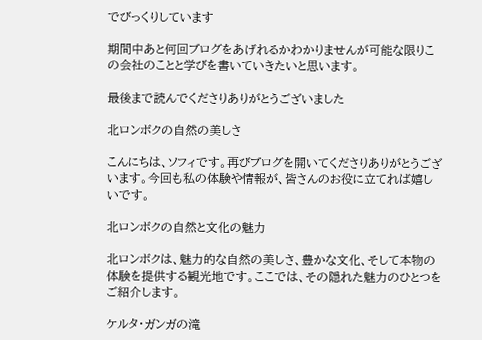でびっくりしています

期間中あと何回ブログをあげれるかわかりませんが可能な限りこの会社のことと学びを書いていきたいと思います。

最後まで読んでくださりありがとうございました

北ロンボクの自然の美しさ

こんにちは、ソフィです。再びブログを開いてくださりありがとうございます。今回も私の体験や情報が、皆さんのお役に立てれば嬉しいです。

北ロンボクの自然と文化の魅力

北ロンボクは、魅力的な自然の美しさ、豊かな文化、そして本物の体験を提供する観光地です。ここでは、その隠れた魅力のひとつをご紹介します。

ケルタ・ガンガの滝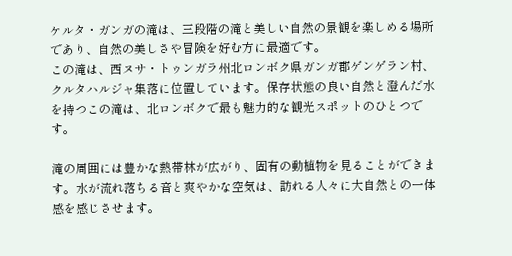ケルタ・ガンガの滝は、三段階の滝と美しい自然の景観を楽しめる場所であり、自然の美しさや冒険を好む方に最適です。
この滝は、西ヌサ・トゥンガラ州北ロンボク県ガンガ郡ゲンゲラン村、クルタハルジャ集落に位置しています。保存状態の良い自然と澄んだ水を持つこの滝は、北ロンボクで最も魅力的な観光スポットのひとつです。

滝の周囲には豊かな熱帯林が広がり、固有の動植物を見ることができます。水が流れ落ちる音と爽やかな空気は、訪れる人々に大自然との一体感を感じさせます。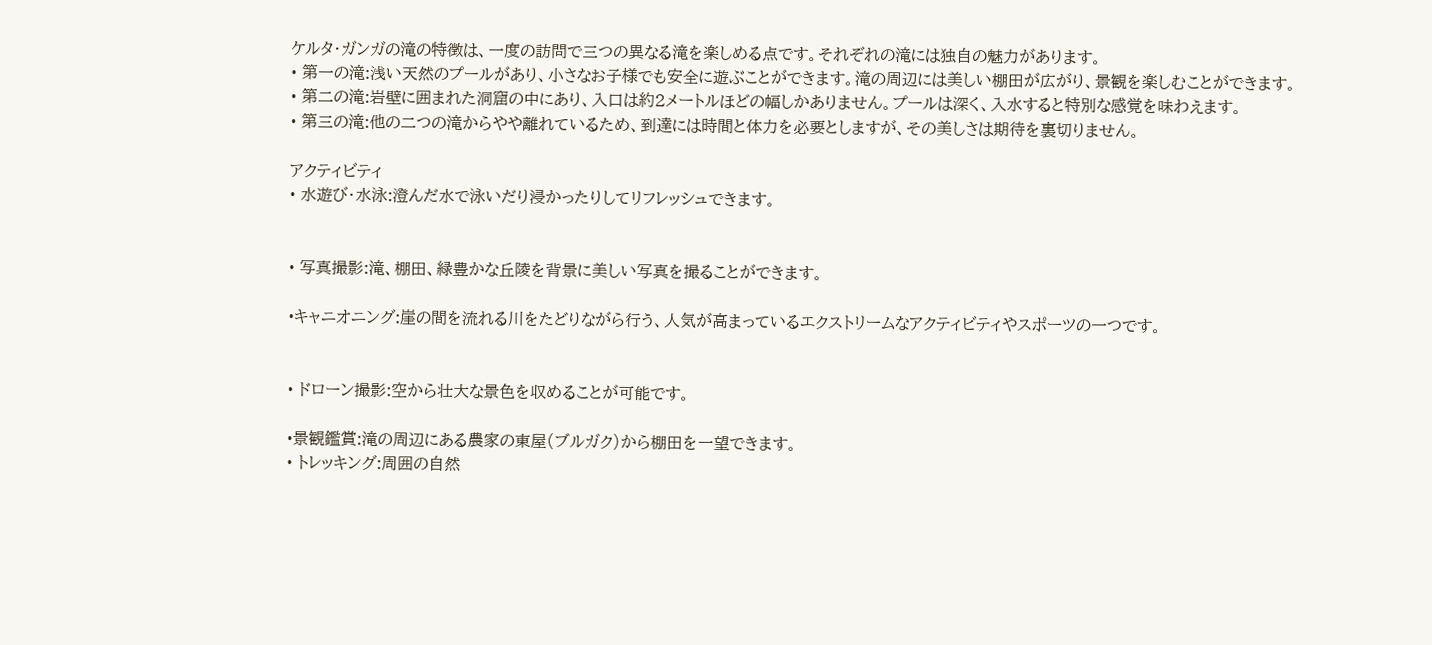ケルタ・ガンガの滝の特徴は、一度の訪問で三つの異なる滝を楽しめる点です。それぞれの滝には独自の魅力があります。
• 第一の滝:浅い天然のプールがあり、小さなお子様でも安全に遊ぶことができます。滝の周辺には美しい棚田が広がり、景観を楽しむことができます。
• 第二の滝:岩壁に囲まれた洞窟の中にあり、入口は約2メートルほどの幅しかありません。プールは深く、入水すると特別な感覚を味わえます。
• 第三の滝:他の二つの滝からやや離れているため、到達には時間と体力を必要としますが、その美しさは期待を裏切りません。

アクティビティ
• 水遊び・水泳:澄んだ水で泳いだり浸かったりしてリフレッシュできます。


• 写真撮影:滝、棚田、緑豊かな丘陵を背景に美しい写真を撮ることができます。

•キャニオニング:崖の間を流れる川をたどりながら行う、人気が高まっているエクストリームなアクティビティやスポーツの一つです。


• ドローン撮影:空から壮大な景色を収めることが可能です。

•景観鑑賞:滝の周辺にある農家の東屋(ブルガク)から棚田を一望できます。
• トレッキング:周囲の自然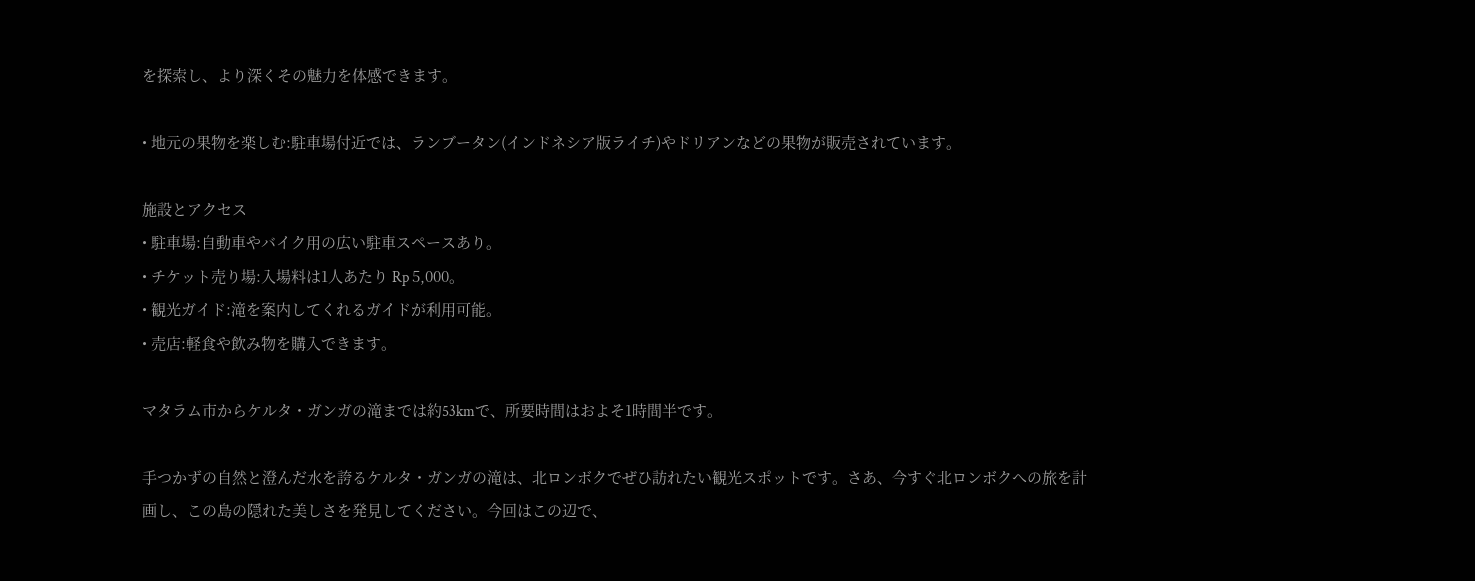を探索し、より深くその魅力を体感できます。

• 地元の果物を楽しむ:駐車場付近では、ランブータン(インドネシア版ライチ)やドリアンなどの果物が販売されています。

施設とアクセス
• 駐車場:自動車やバイク用の広い駐車スペースあり。
• チケット売り場:入場料は1人あたり Rp 5,000。
• 観光ガイド:滝を案内してくれるガイドが利用可能。
• 売店:軽食や飲み物を購入できます。

マタラム市からケルタ・ガンガの滝までは約53kmで、所要時間はおよそ1時間半です。

手つかずの自然と澄んだ水を誇るケルタ・ガンガの滝は、北ロンボクでぜひ訪れたい観光スポットです。さあ、今すぐ北ロンボクへの旅を計画し、この島の隠れた美しさを発見してください。今回はこの辺で、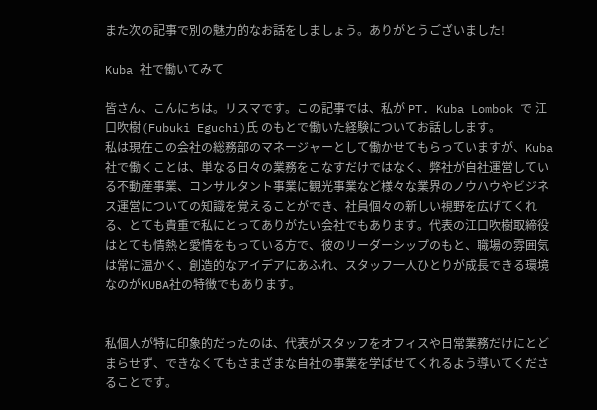また次の記事で別の魅力的なお話をしましょう。ありがとうございました!

Kuba 社で働いてみて

皆さん、こんにちは。リスマです。この記事では、私が PT. Kuba Lombok で 江口吹樹(Fubuki Eguchi)氏 のもとで働いた経験についてお話しします。
私は現在この会社の総務部のマネージャーとして働かせてもらっていますが、Kuba 社で働くことは、単なる日々の業務をこなすだけではなく、弊社が自社運営している不動産事業、コンサルタント事業に観光事業など様々な業界のノウハウやビジネス運営についての知識を覚えることができ、社員個々の新しい視野を広げてくれる、とても貴重で私にとってありがたい会社でもあります。代表の江口吹樹取締役はとても情熱と愛情をもっている方で、彼のリーダーシップのもと、職場の雰囲気は常に温かく、創造的なアイデアにあふれ、スタッフ一人ひとりが成長できる環境なのがKUBA社の特徴でもあります。


私個人が特に印象的だったのは、代表がスタッフをオフィスや日常業務だけにとどまらせず、できなくてもさまざまな自社の事業を学ばせてくれるよう導いてくださることです。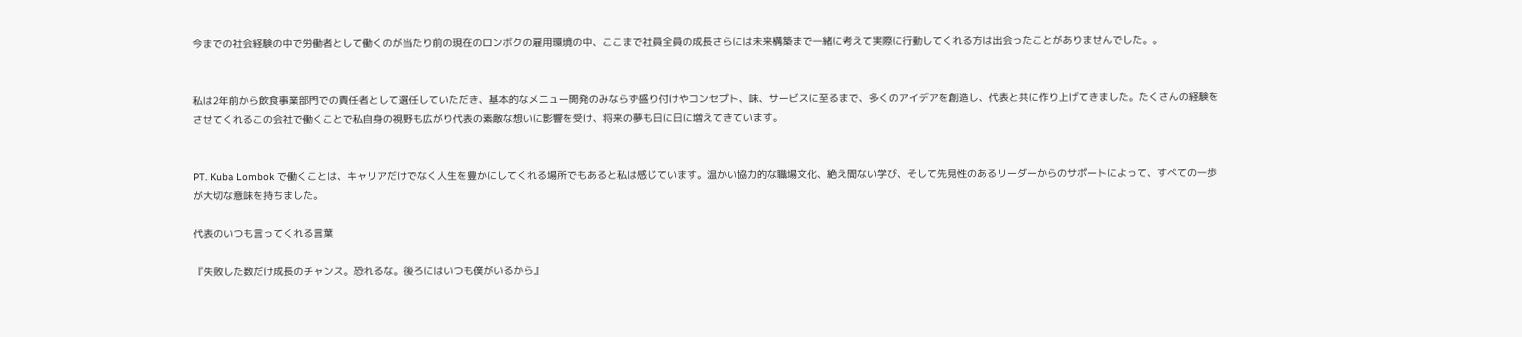今までの社会経験の中で労働者として働くのが当たり前の現在のロンボクの雇用環境の中、ここまで社員全員の成長さらには未来構築まで一緒に考えて実際に行動してくれる方は出会ったことがありませんでした。。


私は2年前から飲食事業部門での責任者として選任していただき、基本的なメニュー開発のみならず盛り付けやコンセプト、味、サービスに至るまで、多くのアイデアを創造し、代表と共に作り上げてきました。たくさんの経験をさせてくれるこの会社で働くことで私自身の視野も広がり代表の素敵な想いに影響を受け、将来の夢も日に日に増えてきています。


PT. Kuba Lombok で働くことは、キャリアだけでなく人生を豊かにしてくれる場所でもあると私は感じています。温かい協力的な職場文化、絶え間ない学び、そして先見性のあるリーダーからのサポートによって、すべての一歩が大切な意味を持ちました。

代表のいつも言ってくれる言葉

『失敗した数だけ成長のチャンス。恐れるな。後ろにはいつも僕がいるから』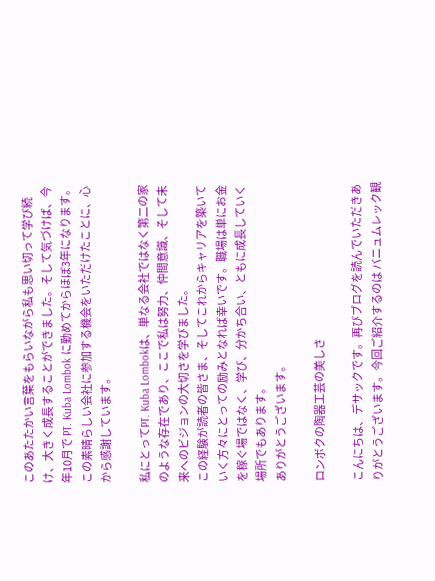このあたたかい言葉をもらいながら私も思い切って学び続け、大きく成長することができました。そして気づけば、今年10月で PT. Kuba Lombok に勤めてからほぼ3年になります。この素晴らしい会社に参加する機会をいただけたことに、心から感謝しています。

私にとってPT. Kuba Lombokは、単なる会社ではなく第二の家のような存在であり、ここで私は努力、仲間意識、そして未来へのビジョンの大切さを学びました。
この経験が読者の皆さま、そしてこれからキャリアを築いていく方々にとっての励みとなれば幸いです。職場は単にお金を稼ぐ場ではなく、学び、分かち合い、ともに成長していく場所でもあります。
ありがとうございます。

ロンボクの陶器工芸の美しさ

こんにちは、デサックです。再びブログを読んでいただきありがとうございます。今回ご紹介するのは バニュムレック観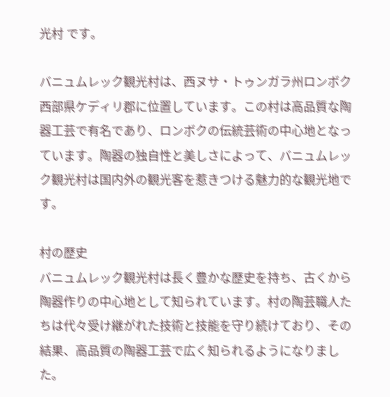光村 です。

バニュムレック観光村は、西ヌサ・トゥンガラ州ロンボク西部県ケディリ郡に位置しています。この村は高品質な陶器工芸で有名であり、ロンボクの伝統芸術の中心地となっています。陶器の独自性と美しさによって、バニュムレック観光村は国内外の観光客を惹きつける魅力的な観光地です。

村の歴史
バニュムレック観光村は長く豊かな歴史を持ち、古くから陶器作りの中心地として知られています。村の陶芸職人たちは代々受け継がれた技術と技能を守り続けており、その結果、高品質の陶器工芸で広く知られるようになりました。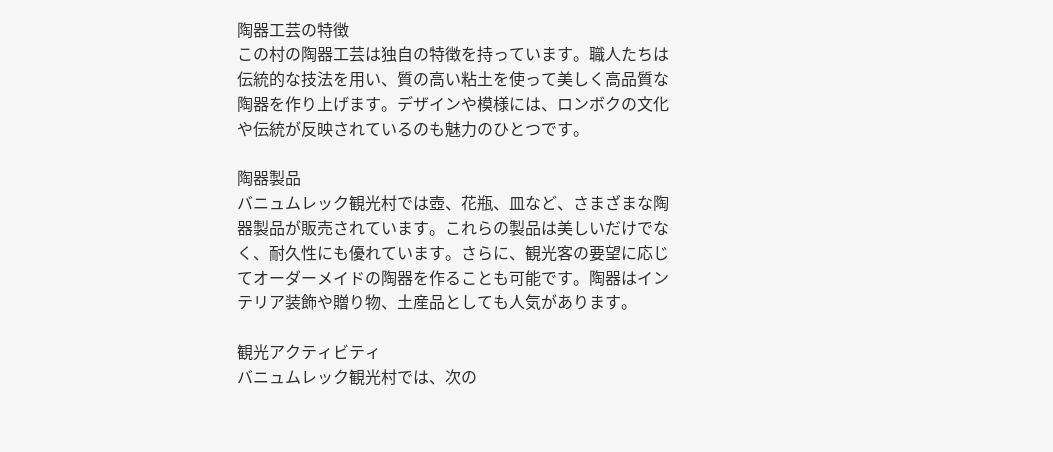陶器工芸の特徴
この村の陶器工芸は独自の特徴を持っています。職人たちは伝統的な技法を用い、質の高い粘土を使って美しく高品質な陶器を作り上げます。デザインや模様には、ロンボクの文化や伝統が反映されているのも魅力のひとつです。

陶器製品
バニュムレック観光村では壺、花瓶、皿など、さまざまな陶器製品が販売されています。これらの製品は美しいだけでなく、耐久性にも優れています。さらに、観光客の要望に応じてオーダーメイドの陶器を作ることも可能です。陶器はインテリア装飾や贈り物、土産品としても人気があります。

観光アクティビティ
バニュムレック観光村では、次の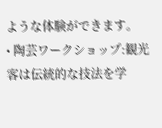ような体験ができます。
• 陶芸ワークショップ:観光客は伝統的な技法を学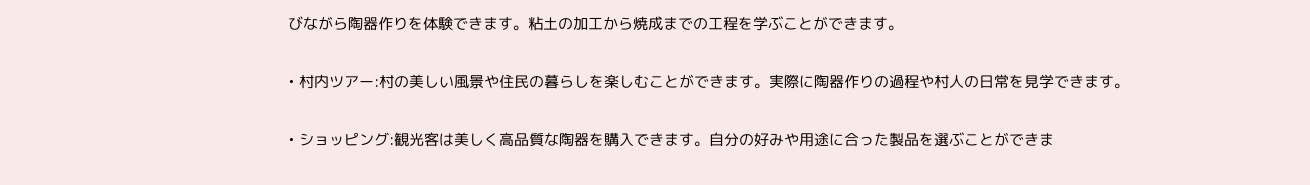びながら陶器作りを体験できます。粘土の加工から焼成までの工程を学ぶことができます。

• 村内ツアー:村の美しい風景や住民の暮らしを楽しむことができます。実際に陶器作りの過程や村人の日常を見学できます。

• ショッピング:観光客は美しく高品質な陶器を購入できます。自分の好みや用途に合った製品を選ぶことができま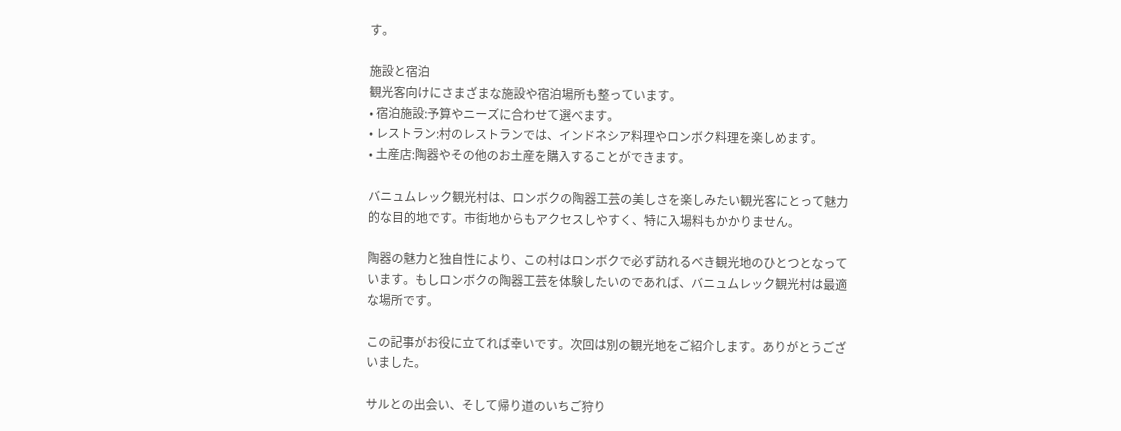す。

施設と宿泊
観光客向けにさまざまな施設や宿泊場所も整っています。
• 宿泊施設:予算やニーズに合わせて選べます。
• レストラン:村のレストランでは、インドネシア料理やロンボク料理を楽しめます。
• 土産店:陶器やその他のお土産を購入することができます。

バニュムレック観光村は、ロンボクの陶器工芸の美しさを楽しみたい観光客にとって魅力的な目的地です。市街地からもアクセスしやすく、特に入場料もかかりません。

陶器の魅力と独自性により、この村はロンボクで必ず訪れるべき観光地のひとつとなっています。もしロンボクの陶器工芸を体験したいのであれば、バニュムレック観光村は最適な場所です。

この記事がお役に立てれば幸いです。次回は別の観光地をご紹介します。ありがとうございました。

サルとの出会い、そして帰り道のいちご狩り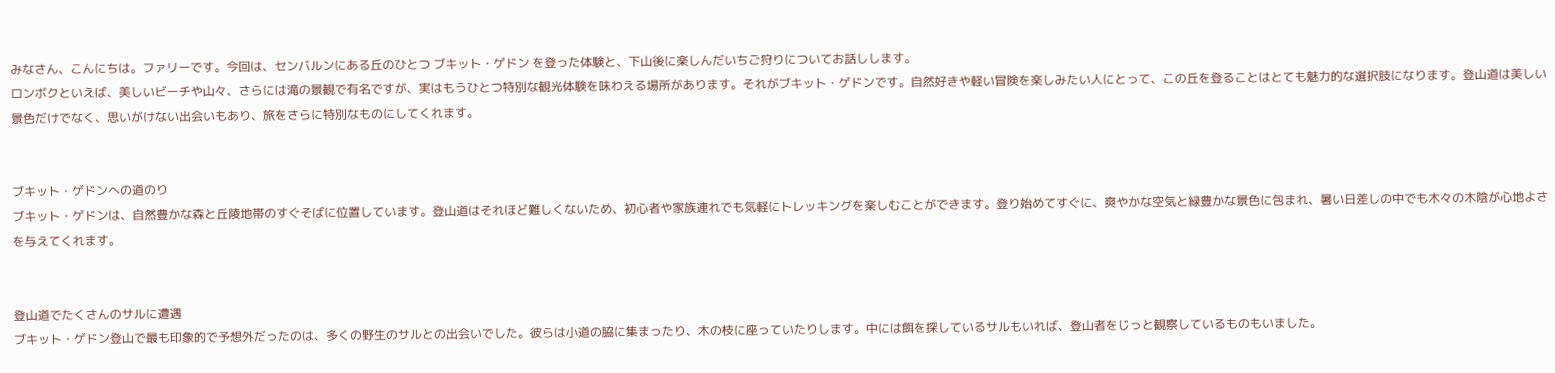みなさん、こんにちは。ファリーです。今回は、センバルンにある丘のひとつ ブキット・ゲドン を登った体験と、下山後に楽しんだいちご狩りについてお話しします。
ロンボクといえば、美しいビーチや山々、さらには滝の景観で有名ですが、実はもうひとつ特別な観光体験を味わえる場所があります。それがブキット・ゲドンです。自然好きや軽い冒険を楽しみたい人にとって、この丘を登ることはとても魅力的な選択肢になります。登山道は美しい景色だけでなく、思いがけない出会いもあり、旅をさらに特別なものにしてくれます。


ブキット・ゲドンへの道のり
ブキット・ゲドンは、自然豊かな森と丘陵地帯のすぐそばに位置しています。登山道はそれほど難しくないため、初心者や家族連れでも気軽にトレッキングを楽しむことができます。登り始めてすぐに、爽やかな空気と緑豊かな景色に包まれ、暑い日差しの中でも木々の木陰が心地よさを与えてくれます。


登山道でたくさんのサルに遭遇
ブキット・ゲドン登山で最も印象的で予想外だったのは、多くの野生のサルとの出会いでした。彼らは小道の脇に集まったり、木の枝に座っていたりします。中には餌を探しているサルもいれば、登山者をじっと観察しているものもいました。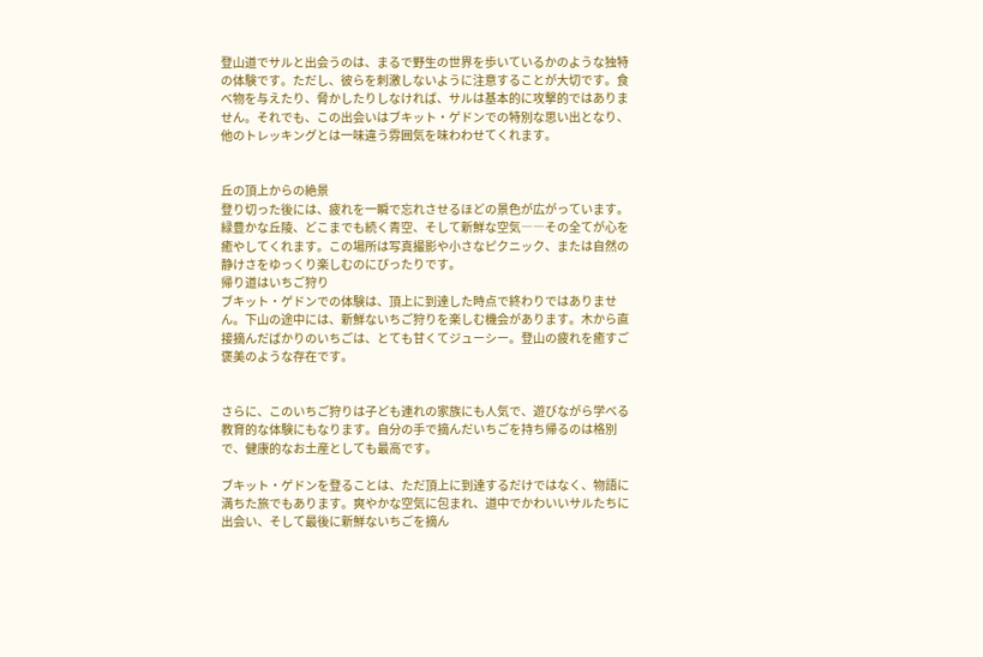登山道でサルと出会うのは、まるで野生の世界を歩いているかのような独特の体験です。ただし、彼らを刺激しないように注意することが大切です。食べ物を与えたり、脅かしたりしなければ、サルは基本的に攻撃的ではありません。それでも、この出会いはブキット・ゲドンでの特別な思い出となり、他のトレッキングとは一味違う雰囲気を味わわせてくれます。


丘の頂上からの絶景
登り切った後には、疲れを一瞬で忘れさせるほどの景色が広がっています。緑豊かな丘陵、どこまでも続く青空、そして新鮮な空気――その全てが心を癒やしてくれます。この場所は写真撮影や小さなピクニック、または自然の静けさをゆっくり楽しむのにぴったりです。
帰り道はいちご狩り
ブキット・ゲドンでの体験は、頂上に到達した時点で終わりではありません。下山の途中には、新鮮ないちご狩りを楽しむ機会があります。木から直接摘んだばかりのいちごは、とても甘くてジューシー。登山の疲れを癒すご褒美のような存在です。


さらに、このいちご狩りは子ども連れの家族にも人気で、遊びながら学べる教育的な体験にもなります。自分の手で摘んだいちごを持ち帰るのは格別で、健康的なお土産としても最高です。

ブキット・ゲドンを登ることは、ただ頂上に到達するだけではなく、物語に満ちた旅でもあります。爽やかな空気に包まれ、道中でかわいいサルたちに出会い、そして最後に新鮮ないちごを摘ん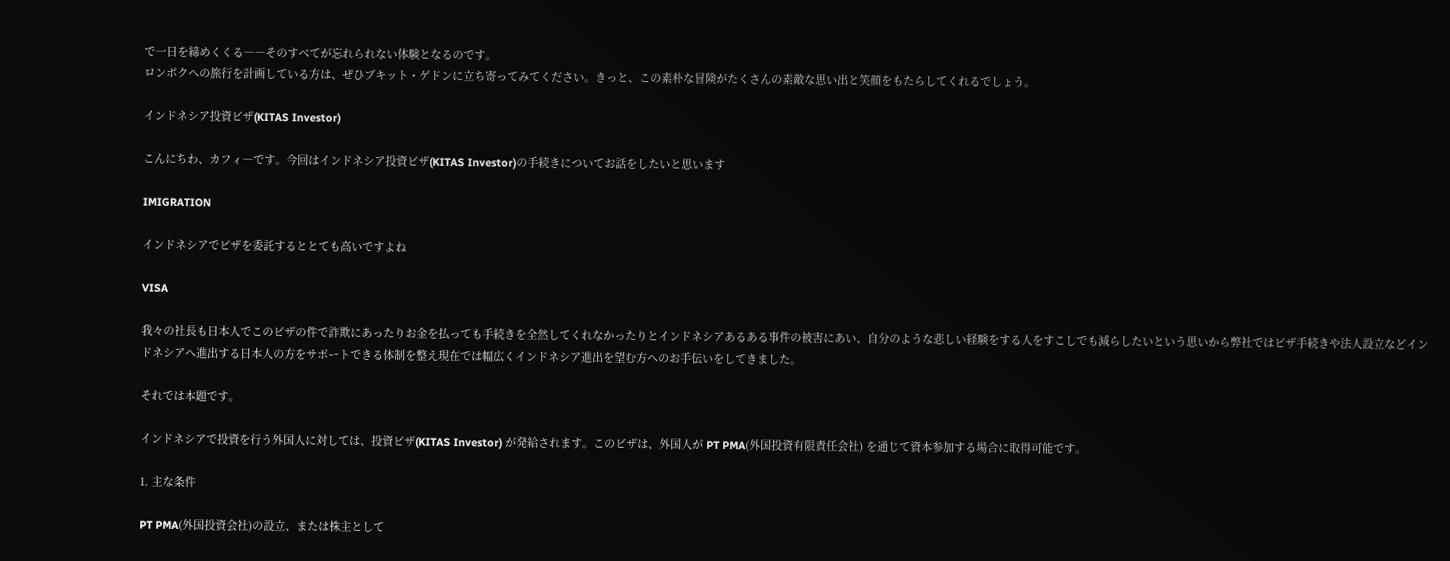で一日を締めくくる――そのすべてが忘れられない体験となるのです。
ロンボクへの旅行を計画している方は、ぜひブキット・ゲドンに立ち寄ってみてください。きっと、この素朴な冒険がたくさんの素敵な思い出と笑顔をもたらしてくれるでしょう。

インドネシア投資ビザ(KITAS Investor)

こんにちわ、カフィ―です。今回はインドネシア投資ビザ(KITAS Investor)の手続きについてお話をしたいと思います

IMIGRATION

インドネシアでビザを委託するととても高いですよね

VISA

我々の社長も日本人でこのビザの件で詐欺にあったりお金を払っても手続きを全然してくれなかったりとインドネシアあるある事件の被害にあい、自分のような悲しい経験をする人をすこしでも減らしたいという思いから弊社ではビザ手続きや法人設立などインドネシアへ進出する日本人の方をサポートできる体制を整え現在では幅広くインドネシア進出を望む方へのお手伝いをしてきました。

それでは本題です。

インドネシアで投資を行う外国人に対しては、投資ビザ(KITAS Investor) が発給されます。このビザは、外国人が PT PMA(外国投資有限責任会社) を通じて資本参加する場合に取得可能です。

1. 主な条件

PT PMA(外国投資会社)の設立、または株主として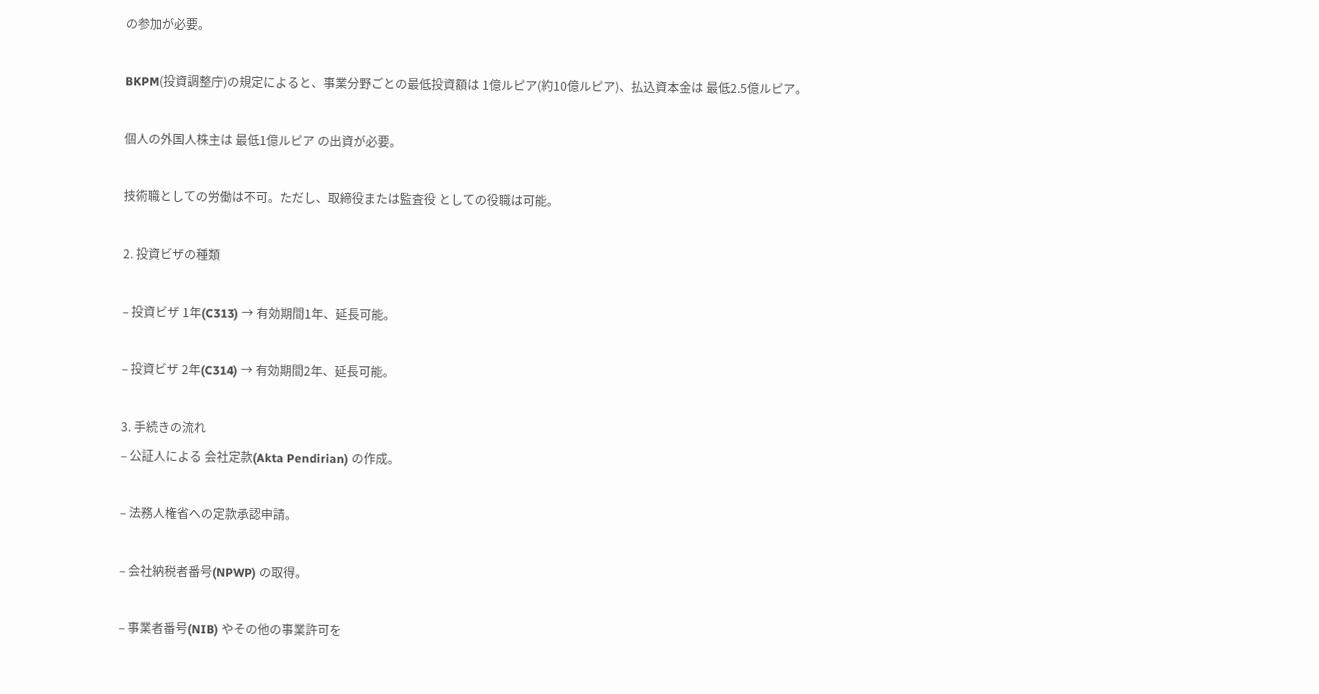の参加が必要。

BKPM(投資調整庁)の規定によると、事業分野ごとの最低投資額は 1億ルピア(約10億ルピア)、払込資本金は 最低2.5億ルピア。

個人の外国人株主は 最低1億ルピア の出資が必要。

技術職としての労働は不可。ただし、取締役または監査役 としての役職は可能。

2. 投資ビザの種類

– 投資ビザ 1年(C313) → 有効期間1年、延長可能。

– 投資ビザ 2年(C314) → 有効期間2年、延長可能。

3. 手続きの流れ
– 公証人による 会社定款(Akta Pendirian) の作成。

– 法務人権省への定款承認申請。

– 会社納税者番号(NPWP) の取得。

– 事業者番号(NIB) やその他の事業許可を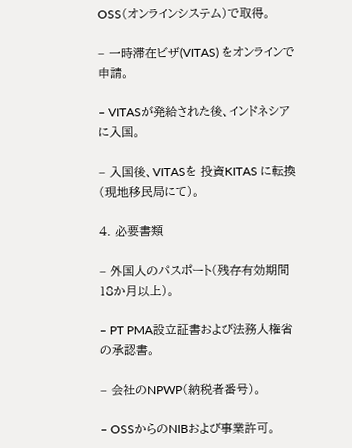OSS(オンラインシステム)で取得。

– 一時滞在ビザ(VITAS) をオンラインで申請。

– VITASが発給された後、インドネシアに入国。

– 入国後、VITASを 投資KITAS に転換(現地移民局にて)。

4. 必要書類

– 外国人のパスポート(残存有効期間18か月以上)。

– PT PMA設立証書および法務人権省の承認書。

– 会社のNPWP(納税者番号)。

– OSSからのNIBおよび事業許可。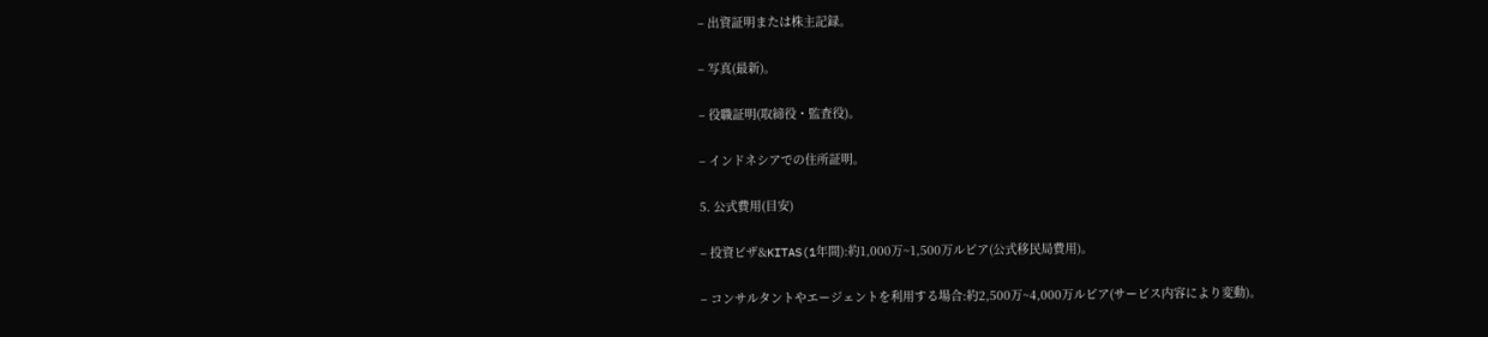– 出資証明または株主記録。

– 写真(最新)。

– 役職証明(取締役・監査役)。

– インドネシアでの住所証明。

5. 公式費用(目安)

– 投資ビザ&KITAS(1年間):約1,000万~1,500万ルピア(公式移民局費用)。

– コンサルタントやエージェントを利用する場合:約2,500万~4,000万ルピア(サービス内容により変動)。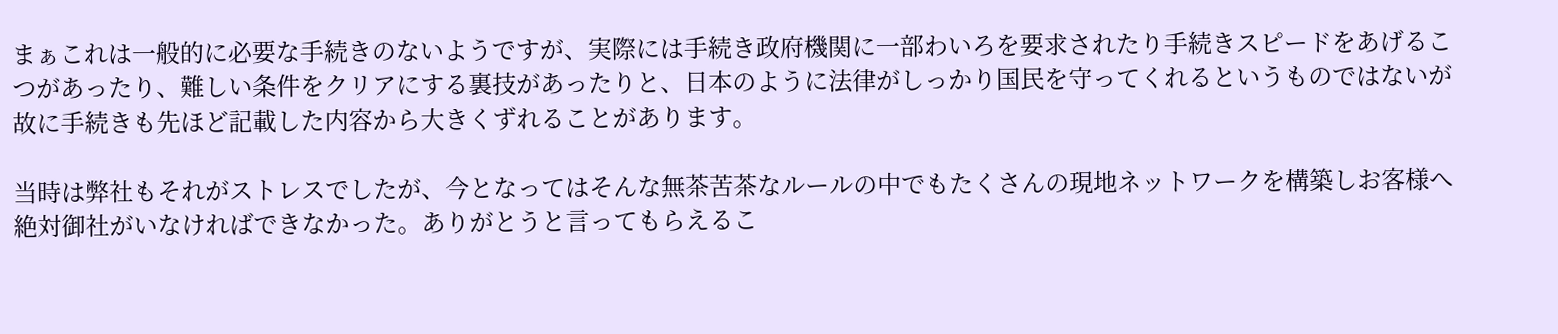まぁこれは一般的に必要な手続きのないようですが、実際には手続き政府機関に一部わいろを要求されたり手続きスピードをあげるこつがあったり、難しい条件をクリアにする裏技があったりと、日本のように法律がしっかり国民を守ってくれるというものではないが故に手続きも先ほど記載した内容から大きくずれることがあります。

当時は弊社もそれがストレスでしたが、今となってはそんな無茶苦茶なルールの中でもたくさんの現地ネットワークを構築しお客様へ絶対御社がいなければできなかった。ありがとうと言ってもらえるこ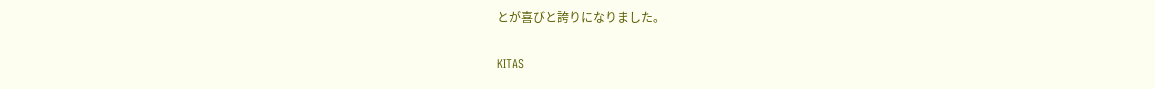とが喜びと誇りになりました。

KITAS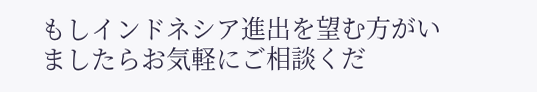もしインドネシア進出を望む方がいましたらお気軽にご相談くだ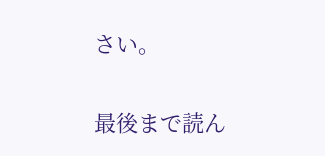さい。

最後まで読ん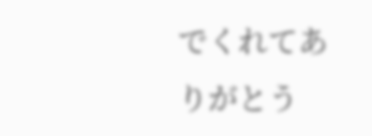でくれてありがとう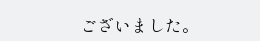ございました。